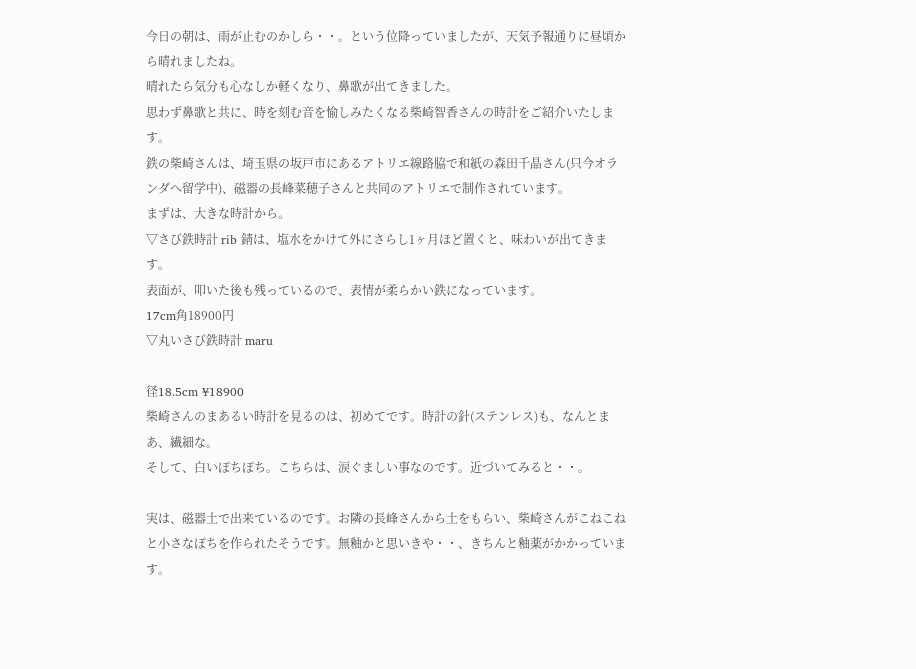今日の朝は、雨が止むのかしら・・。という位降っていましたが、天気予報通りに昼頃から晴れましたね。
晴れたら気分も心なしか軽くなり、鼻歌が出てきました。
思わず鼻歌と共に、時を刻む音を愉しみたくなる柴崎智香さんの時計をご紹介いたします。
鉄の柴崎さんは、埼玉県の坂戸市にあるアトリエ線路脇で和紙の森田千晶さん(只今オランダへ留学中)、磁器の長峰菜穂子さんと共同のアトリエで制作されています。
まずは、大きな時計から。
▽さび鉄時計 rib 錆は、塩水をかけて外にさらし1ヶ月ほど置くと、味わいが出てきます。
表面が、叩いた後も残っているので、表情が柔らかい鉄になっています。
17cm角18900円
▽丸いさび鉄時計 maru

径18.5cm ¥18900
柴崎さんのまあるい時計を見るのは、初めてです。時計の針(ステンレス)も、なんとまあ、繊細な。
そして、白いぽちぽち。こちらは、涙ぐましい事なのです。近づいてみると・・。

実は、磁器土で出来ているのです。お隣の長峰さんから土をもらい、柴崎さんがこねこねと小さなぽちを作られたそうです。無釉かと思いきや・・、きちんと釉薬がかかっています。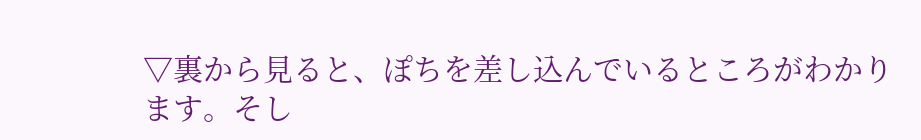▽裏から見ると、ぽちを差し込んでいるところがわかります。そし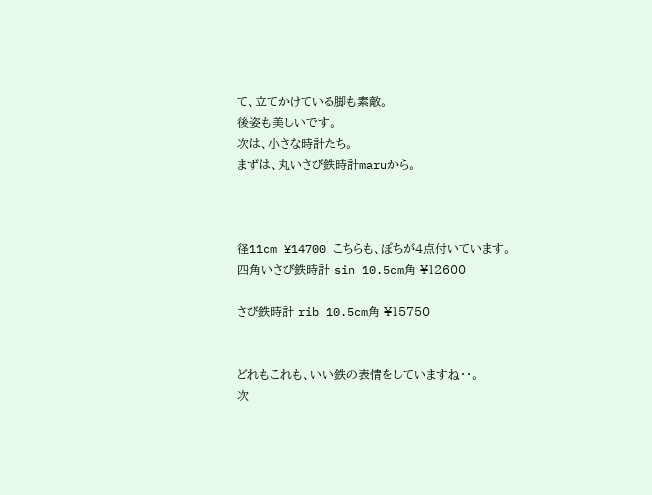て、立てかけている脚も素敵。
後姿も美しいです。
次は、小さな時計たち。
まずは、丸いさび鉄時計maruから。



径11cm ¥14700 こちらも、ぽちが4点付いています。
四角いさび鉄時計 sin 10.5cm角 ¥12600

さび鉄時計 rib 10.5cm角 ¥15750


どれもこれも、いい鉄の表情をしていますね・・。
次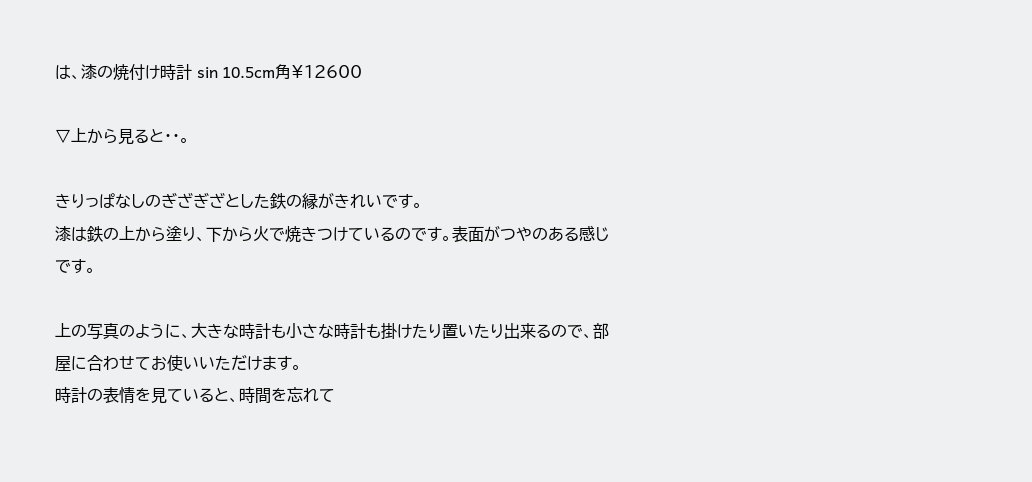は、漆の焼付け時計 sin 10.5cm角¥12600

▽上から見ると・・。

きりっぱなしのぎざぎざとした鉄の縁がきれいです。
漆は鉄の上から塗り、下から火で焼きつけているのです。表面がつやのある感じです。

上の写真のように、大きな時計も小さな時計も掛けたり置いたり出来るので、部屋に合わせてお使いいただけます。
時計の表情を見ていると、時間を忘れて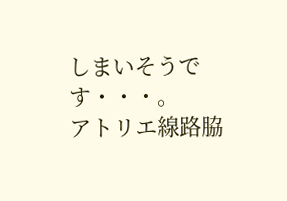しまいそうです・・・。
アトリエ線路脇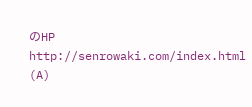のHP
http://senrowaki.com/index.html
(A)